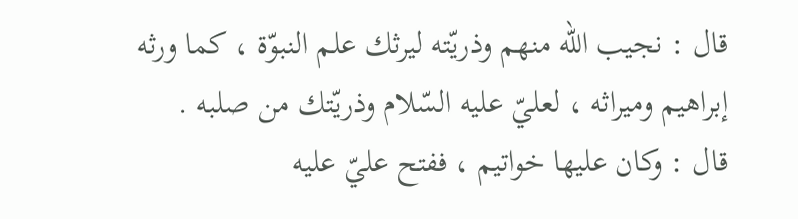قال : نجيب اللّه منهم وذريّته ليرثك علم النبوّة ، كما ورثه إبراهيم وميراثه ، لعليّ عليه السّلام وذريّتك من صلبه .
قال : وكان عليها خواتيم ، ففتح عليّ عليه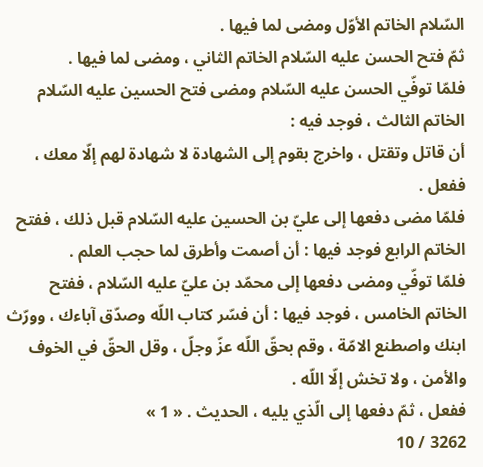السّلام الخاتم الأوّل ومضى لما فيها .
ثمّ فتح الحسن عليه السّلام الخاتم الثاني ، ومضى لما فيها .
فلمّا توفّي الحسن عليه السّلام ومضى فتح الحسين عليه السّلام الخاتم الثالث ، فوجد فيه :
أن قاتل وتقتل ، واخرج بقوم إلى الشهادة لا شهادة لهم إلّا معك ، ففعل .
فلمّا مضى دفعها إلى عليّ بن الحسين عليه السّلام قبل ذلك ، ففتح الخاتم الرابع فوجد فيها : أن أصمت وأطرق لما حجب العلم .
فلمّا توفّي ومضى دفعها إلى محمّد بن عليّ عليه السّلام ، ففتح الخاتم الخامس ، فوجد فيها : أن فسّر كتاب اللّه وصدّق آباءك ، وورّث ابنك واصطنع الامّة ، وقم بحقّ اللّه عزّ وجلّ ، وقل الحقّ في الخوف والأمن ، ولا تخش إلّا اللّه .
ففعل ، ثمّ دفعها إلى الّذي يليه ، الحديث . « 1 »
3262 / 10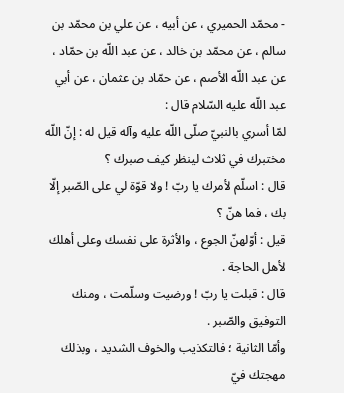- محمّد الحميري ، عن أبيه ، عن علي بن محمّد بن سالم ، عن محمّد بن خالد ، عن عبد اللّه بن حمّاد ، عن عبد اللّه الأصم ، عن حمّاد بن عثمان ، عن أبي عبد اللّه عليه السّلام قال :
لمّا أسري بالنبيّ صلّى اللّه عليه وآله قيل له : إنّ اللّه مختبرك في ثلاث لينظر كيف صبرك ؟
قال : اسلّم لأمرك يا ربّ ! ولا قوّة لي على الصّبر إلّا بك ، فما هنّ ؟
قيل : أوّلهنّ الجوع ، والأثرة على نفسك وعلى أهلك لأهل الحاجة .
قال : قبلت يا ربّ ! ورضيت وسلّمت ، ومنك التوفيق والصّبر .
وأمّا الثانية ؛ فالتكذيب والخوف الشديد ، وبذلك مهجتك فيّ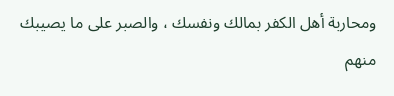ومحاربة أهل الكفر بمالك ونفسك ، والصبر على ما يصيبك منهم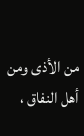من الأذى ومن أهل النفاق ،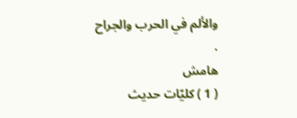والألم في الحرب والجراح .
هامش
( 1 ) كليّات حديث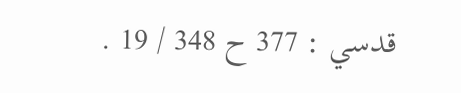قدسي : 377 ح 348 / 19 .